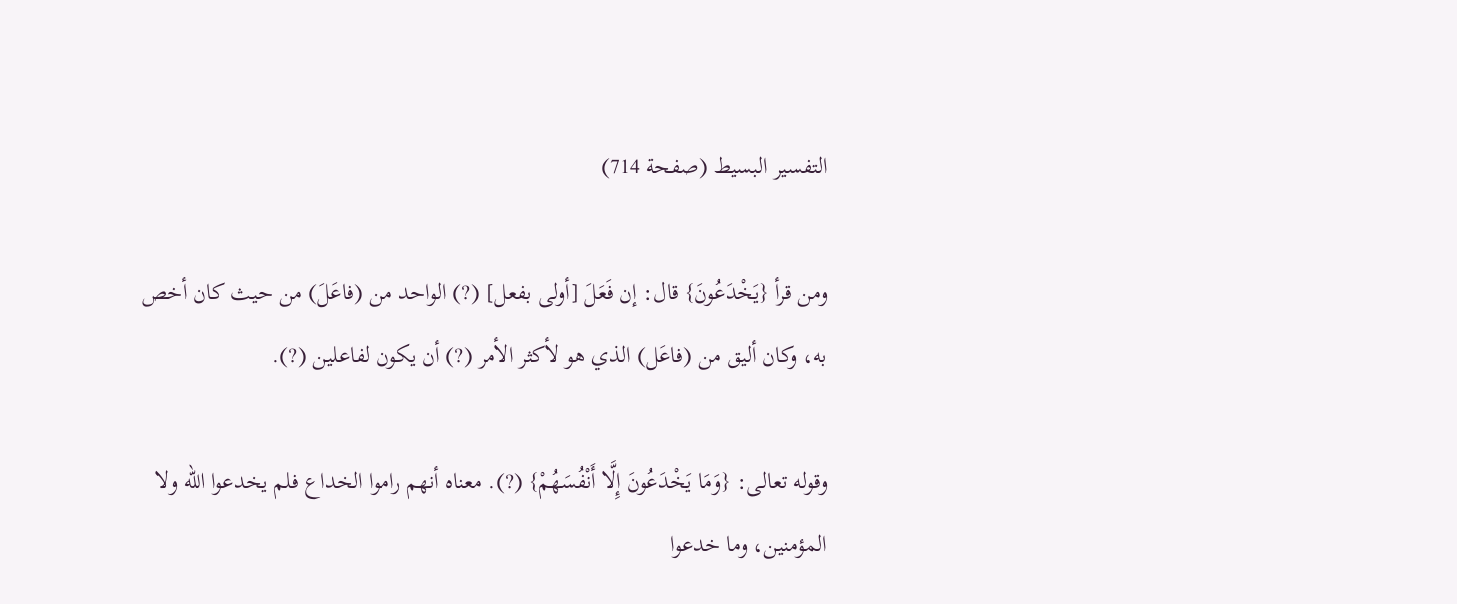التفسير البسيط (صفحة 714)

ومن قرأ {يَخْدَعُونَ} قال: إن فَعَلَ [أولى بفعل] (?) الواحد من (فاعَلَ) من حيث كان أخص به، وكان أليق من (فاعَل) الذي هو لأكثر الأمر (?) أن يكون لفاعلين (?).

وقوله تعالى: {وَمَا يَخْدَعُونَ إِلَّا أَنْفُسَهُمْ} (?). معناه أنهم راموا الخداع فلم يخدعوا الله ولا المؤمنين، وما خدعوا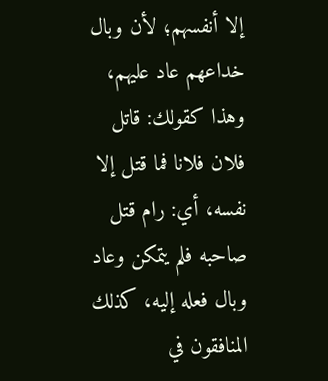إلا أنفسهم؛ لأن وبال خداعهم عاد عليهم، وهذا كقولك: قاتل فلان فلانا فما قتل إلا نفسه، أي: رام قتل صاحبه فلم يتمكن وعاد وبال فعله إليه، كذلك المنافقون في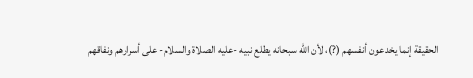الحقيقة إنما يخدعون أنفسهم (?)، لأن الله سبحانه يطلع نبيه -عليه الصلاة والسلام- على أسرارهم ونفاقهم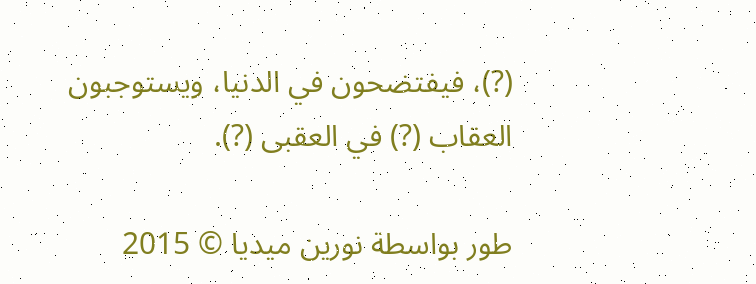(?)، فيفتضحون في الدنيا، ويستوجبون العقاب (?) في العقبى (?).

طور بواسطة نورين ميديا © 2015